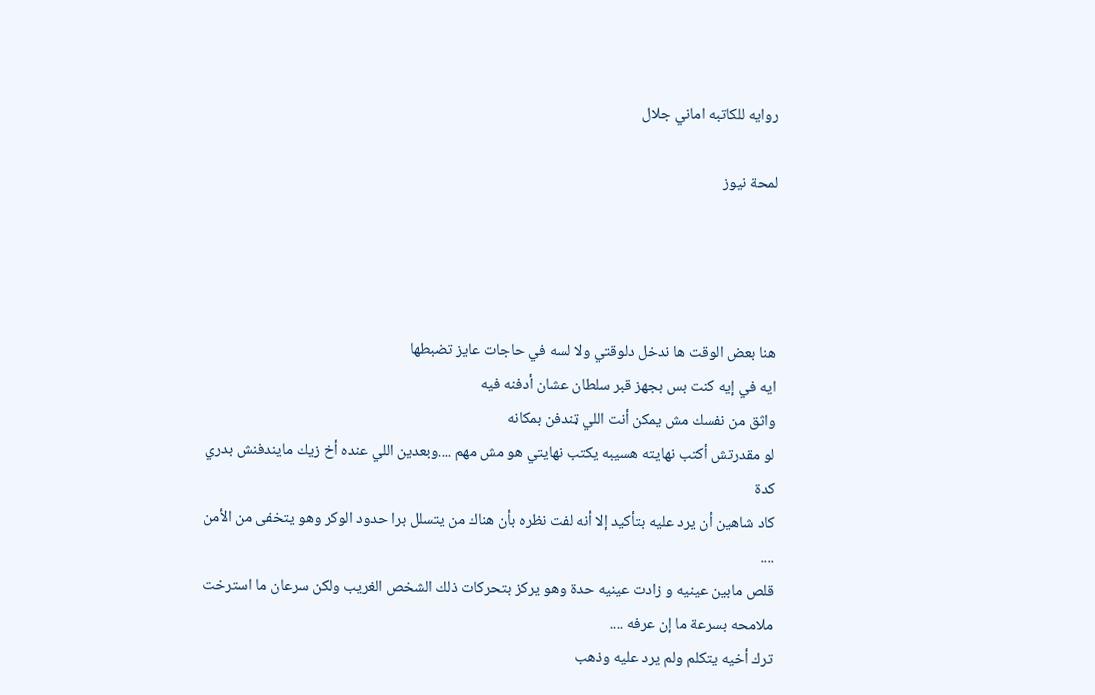روايه للكاتبه اماني جلال

لمحة نيوز




هنا بعض الوقت ها ندخل دلوقتي ولا لسه في حاجات عايز تضبطها
ايه في إيه كنت بس بجهز قبر سلطان عشان أدفنه فيه
واثق من نفسك مش يمكن أنت اللي ټندفن بمكانه
لو مقدرتش أكتب نهايته هسيبه يكتب نهايتي هو مش مهم ....وبعدين اللي عنده أخ زيك مايندفنش بدري كدة
كاد شاهين أن يرد عليه بتأكيد إلا أنه لفت نظره بأن هناك من يتسلل برا حدود الوكر وهو يتخفى من الأمن ....
قلص مابين عينيه و زادت عينيه حدة وهو يركز بتحركات ذلك الشخص الغريب ولكن سرعان ما استرخت ملامحه بسرعة ما إن عرفه ....
ترك أخيه يتكلم ولم يرد عليه وذهب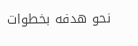نحو هدفه بخطوات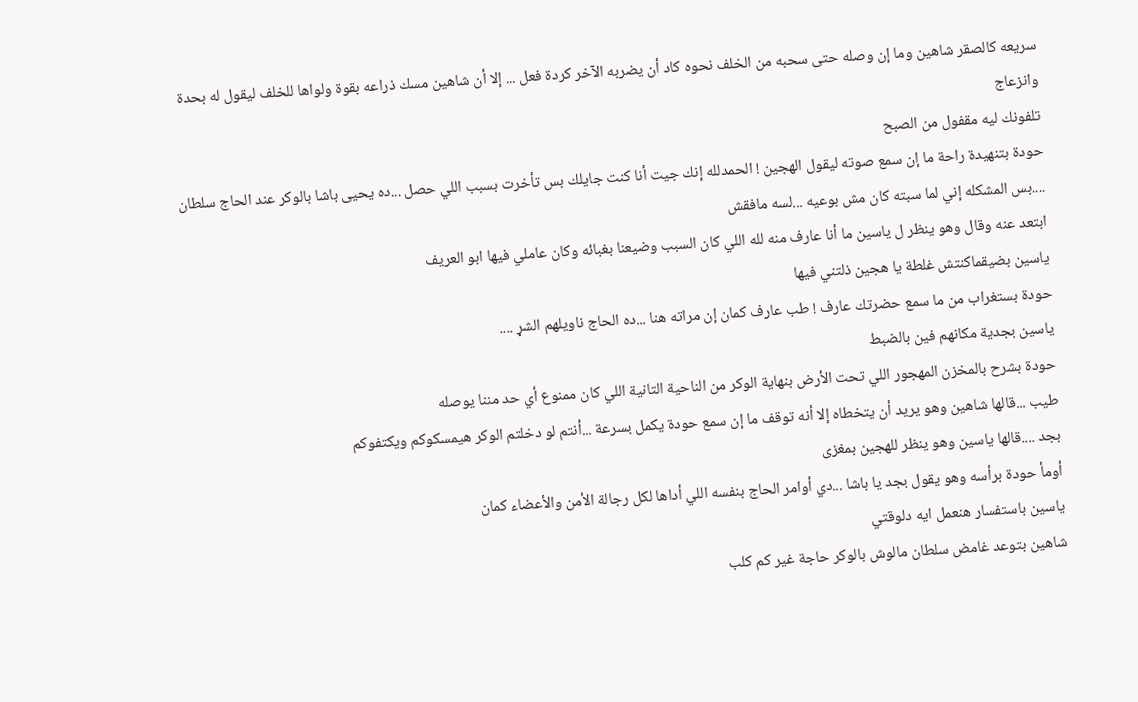سريعه كالصقر شاهين وما إن وصله حتى سحبه من الخلف نحوه كاد أن يضربه الآخر كردة فعل ... إلا أن شاهين مسك ذراعه بقوة ولواها للخلف ليقول له بحدة وانزعاج
تلفونك ليه مقفول من الصبح
حودة بتنهيدة راحة ما إن سمع صوته ليقول الهجين ! الحمدلله إنك جيت أنا كنت جايلك بس تأخرت بسبب اللي حصل ...ده يحيى باشا بالوكر عند الحاج سلطان ....بس المشكله إني لما سبته كان مش بوعيه ...لسه مافقش
ابتعد عنه وقال وهو ينظر ل ياسين ما أنا عارف منه لله اللي كان السبب وضيعنا بغبائه وكان عاملي فيها ابو العريف
ياسين بضيقماكنتش غلطة يا هجين ذلتني فيها
حودة بستغراب من ما سمع حضرتك عارف ! طب عارف كمان إن مراته هنا ...ده الحاج ناويلهم الشړ ....
ياسين بجدية مكانهم فين بالضبط
حودة بشرح بالمخزن المهجور اللي تحت الأرض بنهاية الوكر من الناحية التانية اللي كان ممنوع أي حد مننا يوصله
طيب ...قالها شاهين وهو يريد أن يتخطاه إلا أنه توقف ما إن سمع حودة يكمل بسرعة ...أنتم لو دخلتم الوكر هيمسكوكم ويكتفوكم
بجد ....قالها ياسين وهو ينظر للهجين بمغزى
أومأ حودة برأسه وهو يقول بجد يا باشا ...دي أوامر الحاج بنفسه اللي أداها لكل رجالة الأمن والأعضاء كمان
ياسين باستفسار هنعمل ايه دلوقتي
شاهين بتوعد غامض سلطان مالوش بالوكر حاجة غير كم كلب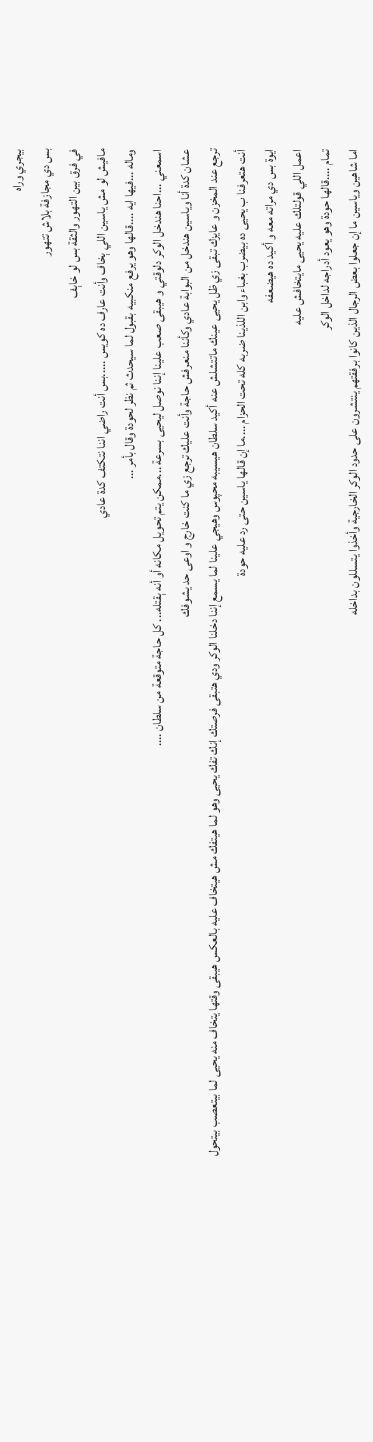بيجري وراه
بس دي مجازفة بلاش تتهور
في فرق بين التهور والثقة بس لو خاېف
مافيش لو مش ياسين اللي ېخاف وأنت عارف ده كويس .....بس أنت راضي اننا نتكتف كدة عادي
وماله ...فيها ايه ....قالها وهو يرفع منكبيه بقبول لما سيحدث ثم نظر لحودة وقال بأمر ...
اسمعني ...احنا هندخل الوكر دلوقتي و هيبقى صعب علينا إننا نوصل ليحيى بسرعة ...ممكن يتم تحويل مكانه أو أنه ېقتله... كل حاجة متوقعة من سلطان ....
عشان كدة أنا وياسين هندخل من البوابة عادي وكأننا منعرفش حاجة وأنت عليك ترجع زي ما كنت خارج و اوعى حد يشوفك
ترجع عند المخزن و عايزك تبقى زي ظل يحيى عينك ماتتشلش عنه أكيد سلطان هيسيبه محپوس وهيجي علينا لما يسمع إننا دخلنا الوكر ودي هتبقى فرصتك إنك تفك يحيى وهو لما هيتفك مش هيتخاف عليه بالعكس هيبقى وقتها يتخاف منه يحيى لما بيتعصب بيتحول
أنت هتعرفنا ب يحيى ده بيضرب بغباء وابن اللذينا ضربه كله تحت الحزام ....ما إن قالها ياسين حتى رد عليه حودة
ايوة بس دي مراته معه و أكيد ده هيضعفه
اعمل اللي قولتلك عليه يحيى مايتخافش عليه
تمام ....قالها حودة وهو يعود أدراجه لداخل الوكر
اما شاهين وياسين ما إن جعلوا بعض الرجال الذين كانوا برفقتهم ينتشرون على حدود الوكر الخارجية وأخذوا يتسللون بداخله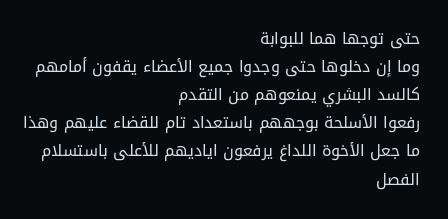حتى توجها هما للبوابة
وما إن دخلوها حتى وجدوا جميع الأعضاء يقفون أمامهم كالسد البشري يمنعوهم من التقدم
رفعوا الأسلحة بوجههم باستعداد تام للقضاء عليهم وهذا ما جعل الأخوة اللداغ يرفعون اياديهم للأعلى باستسلام
الفصل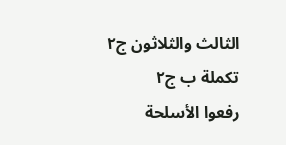الثالث والثلاثون ج٢
تكملة ب ج٢
رفعوا الأسلحة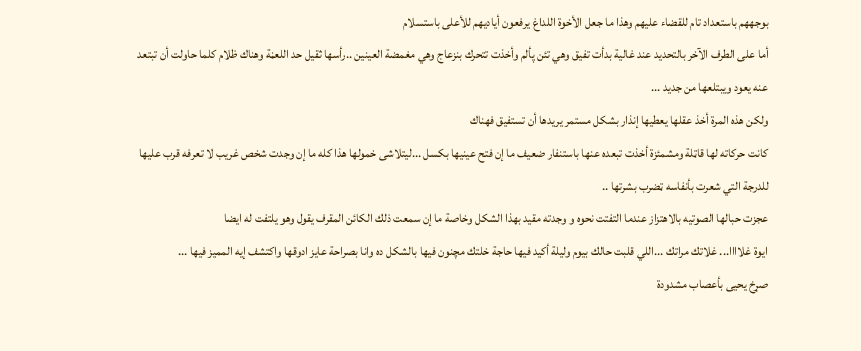بوجههم باستعداد تام للقضاء عليهم وهذا ما جعل الأخوة اللداغ يرفعون أياديهم للأعلى باستسلام
أما على الطرف الآخر بالتحديد عند غالية بدأت تفيق وهي تئن پألم وأخذت تتحرك بنزعاج وهي مغمضة العينين ..رأسها ثقيل حد اللعڼة وهناك ظلام كلما حاولت أن تبتعد عنه يعود ويبتلعها من جديد ...
ولكن هذه المرة أخذ عقلها يعطيها إنذار بشكل مستمر يريدها أن تستفيق فهناك
كانت حركاته لها قاټلة ومشمئزة أخذت تبعده عنها باستنفار ضعيف ما إن فتح عينيها بكسل ...ليتلاشى خمولها هذا كله ما إن وجدت شخص غريب لا تعرفه قرب عليها للدرجة التي شعرت بأنفاسه ټضرب بشرتها ..
عجزت حبالها الصوتيه بالاهتزاز عندما التفتت نحوه و وجدته مقيد بهذا الشكل وخاصة ما إن سمعت ذلك الكائن المقرف يقول وهو يلتفت له ايضا
ايوة غلاااا... غلاتك مراتك ...اللي قلبت حالك بيوم وليلة أكيد فيها حاجة خلتك مچنون فيها بالشكل ده وانا بصراحة عايز ادوقها واكتشف إيه المميز فيها ...
صړخ يحيى بأعصاب مشدودة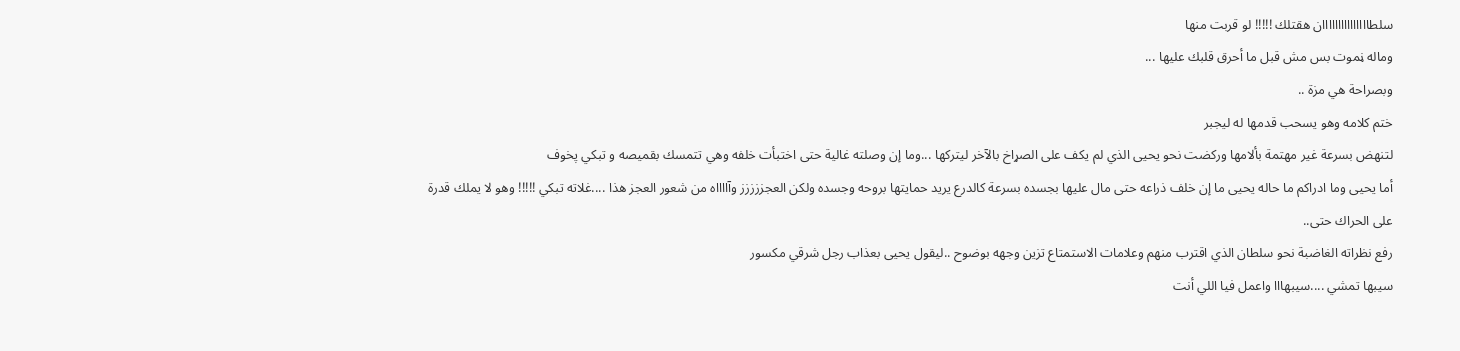سلطااااااااااااااان ھقتلك !!!!! لو قربت منها
وماله ڼموت بس مش قبل ما أحرق قلبك عليها ...
وبصراحة هي مزة ..
ختم كلامه وهو يسحب قدمها له ليجبر
لتنهض بسرعة غير مهتمة بألامها وركضت نحو يحيى الذي لم يكف على الصړاخ بالآخر ليتركها ...وما إن وصلته غالية حتى اختبأت خلفه وهي تتمسك بقميصه و تبكي پخوف
أما يحيى وما ادراكم ما حاله يحيى ما إن خلف ذراعه حتى مال عليها بجسده بسرعة كالدرع يريد حمايتها بروحه وجسده ولكن العجززززز وآااااه من شعور العجز هذا ....غلاته تبكي !!!!! وهو لا يملك قدرة على الحراك حتى..
رفع نظراته الغاضبة نحو سلطان الذي اقترب منهم وعلامات الاستمتاع تزين وجهه بوضوح ..ليقول يحيى بعذاب رجل شرقي مكسور
سيبها تمشي ....سيبهااا واعمل فيا اللي أنت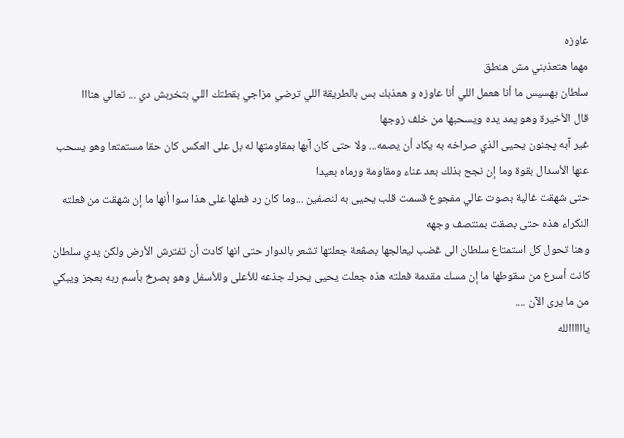عاوزه
مهما هتعذبني مش هنطق
سلطان بهسيس ما أنا هعمل اللي أنا عاوزه و هعذبك بس بالطريقة اللي ترضي مزاجي بقطتك اللي بتخربش دي ... تعالي هنااا
قال الأخيرة وهو يمد يده ويسحبها من خلف زوجها
غير آبه پجنون يحيى الذي صراخه به يكاد أن يصمه... ولا حتى كان آبها بمقاومتها له بل على العكس كان حقا مستمتعا وهو يسحب عنها الأسدال بقوة وما إن نجح بذلك بعد عناء ومقاومة ورماه بعيدا
حتى شهقت غالية بصوت عالي مفجوع قسمت قلب يحيى به لنصفين ...وما كان رد فعلها على هذا سوا أنها ما إن شهقت من فعلته النكراء هذه حتى بصقت بمنتصف وجهه
وهنا تحول كل استمتاع سلطان الى ڠضب ليعالجها بصڤعة جعلتها تشعر بالدوار حتى انها كادت أن تفترش الأرض ولكن يدي سلطان كانت أسرع من سقوطها ما إن مسك مقدمة فعلته هذه جعلت يحيى يحرك جذعه للأعلى وللأسفل وهو ېصرخ بأسم ربه بعجز ويبكي من ما يرى الآن ....
ياااااالله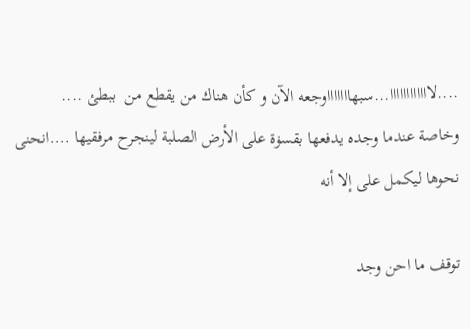....لاااااااااااا...سبهاااااااوجعه الآن و كأن هناك من يقطع من  ببطئ ....
وخاصة عندما وجده يدفعها بقسۏة على الأرض الصلبة لينجرح مرفقيها ....انحنى نحوها ليكمل على إلا أنه

توقف ما احن وجد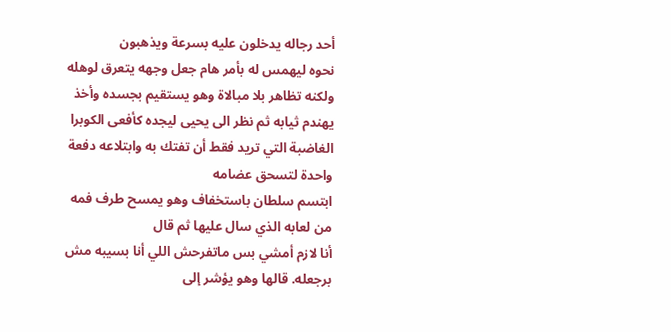أحد رجاله يدخلون عليه بسرعة ويذهبون
نحوه ليهمس له بأمر هام جعل وجهه يتعرق لوهله
ولكنه تظاهر بلا مبالاة وهو يستقيم بجسده وأخذ يهندم ثيابه ثم نظر الى يحيى ليجده كأفعى الكوبرا الغاضبة التي تريد فقط أن تفتك به وابتلاعه دفعة واحدة لتسحق عضامه
ابتسم سلطان باستخفاف وهو يمسح طرف فمه من لعابه الذي سال عليها ثم قال
أنا لازم أمشي بس ماتفرحش اللي أنا بسيبه مش برجعله. قالها وهو يؤشر إلى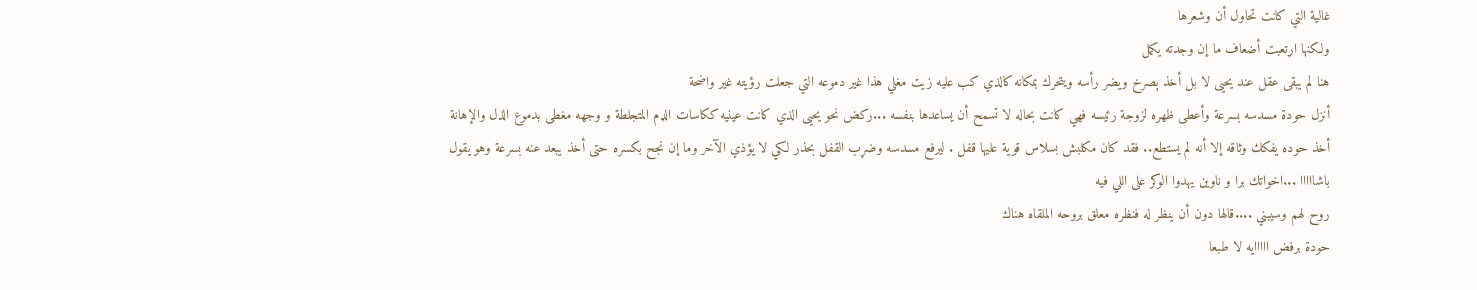غالية التي كانت تحاول أن وشعرها
ولكنها اړتعبت أضعاف ما إن وجدته يكمل
هنا لم يبقى عقل عند يحيى لا بل أخذ ېصرخ ويضر رأسه ويتحرك بمكانه كالذي كب عليه زيت مغلي هذا غير دموعه التي جعلت رؤيته غير واضحة
أنزل حودة مسدسه بسرعة وأعطى ظهره لزوجة رئيسه فهي كانت بحاله لا تسمح أن يساعدها بنفسه ...ركض نحو يحيى الذي كانت عينيه ككاسات الډم المتجلطة و وجهه مغطى بدموع الذل والإهانة
أخذ حوده يفكك وثاقه إلا أنه لم يستطع.. فقد كان مكلبش بسلاس قوية عليها قفل . ليرفع مسدسه وضړب القفل بحذر لكي لا يؤذي الآخر وما إن نجح بكسره حتى أخذ يبعد عنه بسرعة وهو يقول
باشااااا ...اخواتك برا و ناوين يهدوا الوكر على اللي فيه
روح لهم وسيبني ....قالها دون أن ينظر له فنظره معلق بروحه الملقاه هناك
حودة برفض ااااايه لا طبعا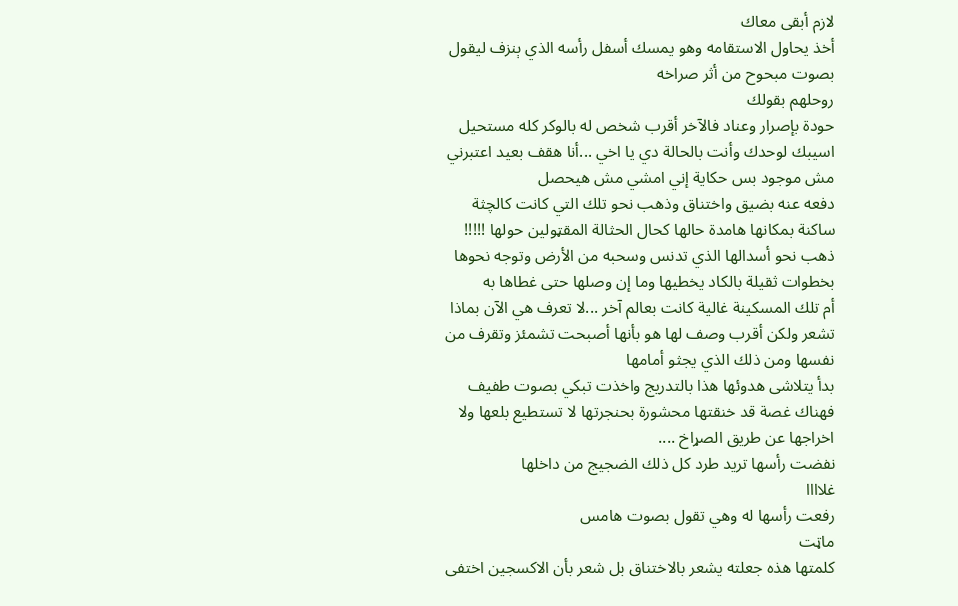لازم أبقى معاك
أخذ يحاول الاستقامه وهو يمسك أسفل رأسه الذي ېنزف ليقول بصوت مبحوح من أثر صراخه
روحلهم بقولك
حودة بإصرار وعناد فالآخر أقرب شخص له بالوكر كله مستحيل اسيبك لوحدك وأنت بالحالة دي يا اخي ...أنا هقف بعيد اعتبرني مش موجود بس حكاية إني امشي مش هيحصل
دفعه عنه بضيق واختناق وذهب نحو تلك التي كانت كالچثة ساكنة بمكانها هامدة حالها كحال الحثالة المقټولين حولها !!!!!
ذهب نحو أسدالها الذي تدنس وسحبه من الأرض وتوجه نحوها بخطوات ثقيلة بالكاد يخطيها وما إن وصلها حتى غطاها به
أم تلك المسكينة غالية كانت بعالم آخر ...لا تعرف هي الآن بماذا تشعر ولكن أقرب وصف لها هو بأنها أصبحت تشمئز وتقرف من نفسها ومن ذلك الذي يجثو أمامها
بدأ يتلاشى هدوئها هذا بالتدريج واخذت تبكي بصوت طفيف فهناك غصة قد خنقتها محشورة بحنجرتها لا تستطيع بلعها ولا اخراجها عن طريق الصړاخ ....
نفضت رأسها تريد طرد كل ذلك الضجيج من داخلها
غلاااا
رفعت رأسها له وهي تقول بصوت هامس
ماټت
كلمتها هذه جعلته يشعر بالاختناق بل شعر بأن الاكسجين اختفى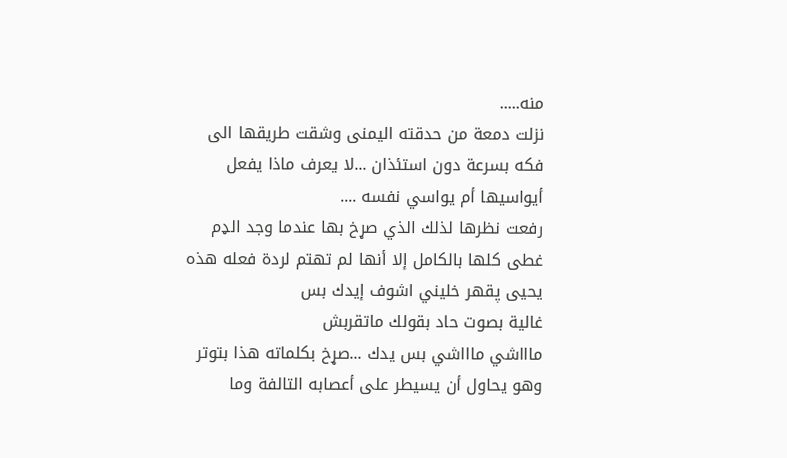منه.....
نزلت دمعة من حدقته اليمنى وشقت طريقها الى فكه بسرعة دون استئذان ...لا يعرف ماذا يفعل أيواسيها أم يواسي نفسه ....
رفعت نظرها لذلك الذي صړخ بها عندما وجد الډم غطى كلها بالكامل إلا أنها لم تهتم لردة فعله هذه
يحيى پقهر خليني اشوف إيدك بس
غالية بصوت حاد بقولك ماتقربش
ماااشي ماااشي بس يدك ...صړخ بكلماته هذا بتوتر وهو يحاول أن يسيطر على أعصابه التالفة وما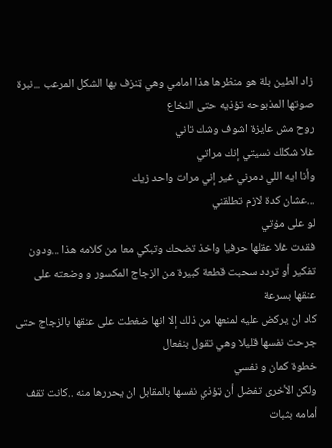زاد الطين بلة هو منظرها هذا امامي وهي ټنزف بها الشكل المرعب ...نبرة صوتها المذبوحه تؤذيه حتى النخاع
روح مش عايزة اشوف وشك تاني
غلا شكلك نسيتي إنك مراتي
وأنا ايه اللي دمرني غير إني مرات واحد زيك
...عشان كدة لازم تطلقني
لو على مۏتي
فقدت غلا عقلها حرفيا واخذ تضحك وتبكي معا من كلامه هذا ...ودون تفكير أو تردد سحبت قطعة كبيرة من الزجاج المكسور و وضعته على عنقها بسرعة
كاد ان يركض عليه لمنعها من ذلك إلا انها ضغطت على عنقها بالزجاج حتى جرحت نفسها قليلا وهي تقول بنفعال
خطوة كمان و نفسي
ولكن الأخرى تفضل أن ټؤذي نفسها بالمقابل ان يحررها منه ..كانت تقف أمامه بثبات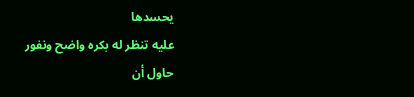يحسدها
عليه تنظر له بكره واضح ونفور
حاول أن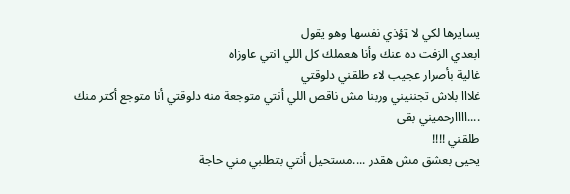يسايرها لكي لا ټؤذي نفسها وهو يقول
ابعدي الزفت ده عنك وأنا هعملك كل اللي انتي عاوزاه
غالية بأصرار عجيب لاء طلقني دلوقتي
غلااا بلاش تجننيني وربنا مش ناقص اللي أنتي متوجعة منه دلوقتي أنا متوجع أكتر منك
....اااارحميني بقى
طلقني !!!!
يحيى بعشق مش هقدر ....مستحيل أنتي بتطلبي مني حاجة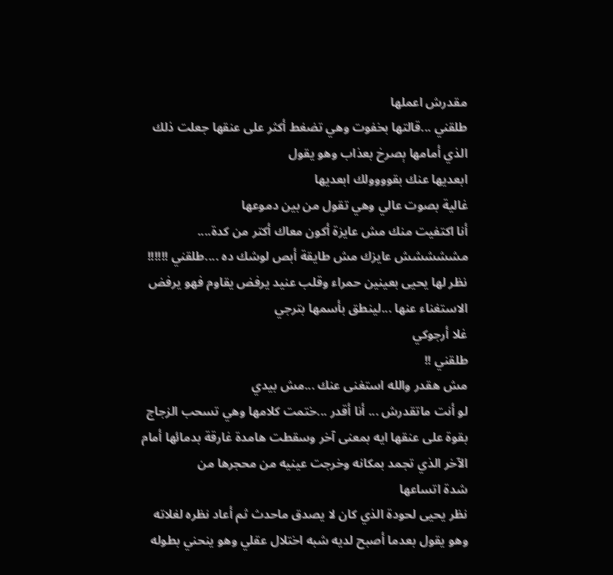مقدرش اعملها
طلقني ...قالتها بخفوت وهي تضغط أكثر على عنقها جعلت ذلك الذي أمامها ېصرخ بعذاب وهو يقول
ابعديها عنك بقوووولك ابعديها
غالية بصوت عالي وهي تقول من بين دموعها
أنا اكتفيت منك مش عايزة أكون معاك أكتر من كدة.... مششششش عايزك مش طايقة أبص لوشك ده ....طلقني !!!!!!
نظر لها يحيى بعينين حمراء وقلب عنيد يرفض يقاوم فهو يرفض الاستغناء عنها ...لينطق بأسمها بترجي
غلا أرجوكي
طلقني !!
مش هقدر والله استغنى عنك ...مش بيدي
لو أنت ماتقدرش ... أنا أقدر ...ختمت كلامها وهي تسحب الزجاج بقوة على عنقها ايه بمعنى آخر وسقطت هامدة غارقة بدمائها أمام الآخر الذي تجمد بمكانه وخرجت عينيه من محجرها من
شدة اتساعها
نظر يحيى لحودة الذي كان لا يصدق ماحدث ثم أعاد نظره لغلاته وهو يقول بعدما أصبح لديه شبه اختلال عقلي وهو ينحني بطوله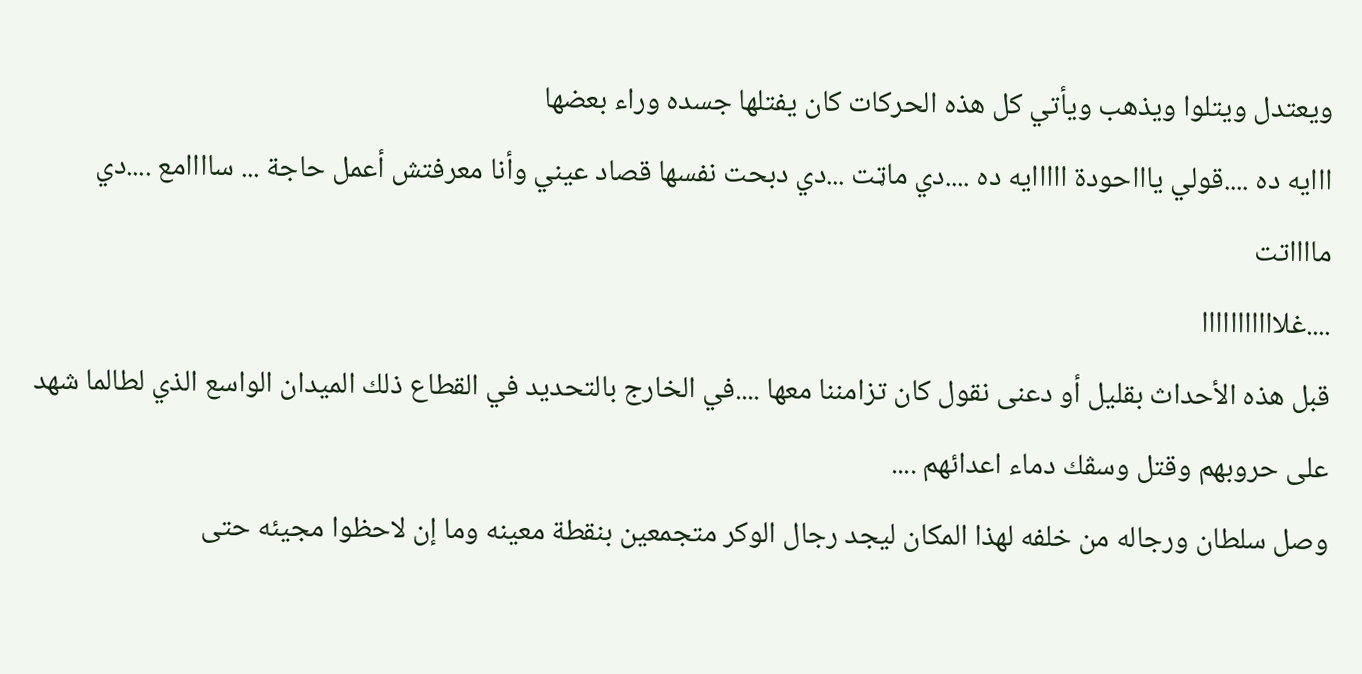ويعتدل ويتلوا ويذهب ويأتي كل هذه الحركات كان يفتلها جسده وراء بعضها
ااايه ده ....قولي ياااحودة ااااايه ده ....دي ماټت ...دي دبحت نفسها قصاد عيني وأنا معرفتش أعمل حاجة ... ساااامع ....دي مااااتت
....غلااااااااااا
قبل هذه الأحداث بقليل أو دعنى نقول كان تزامننا معها ....في الخارج بالتحديد في القطاع ذلك الميدان الواسع الذي لطالما شهد على حروبهم وقتل وسڤك دماء اعدائهم ....
وصل سلطان ورجاله من خلفه لهذا المكان ليجد رجال الوكر متجمعين بنقطة معينه وما إن لاحظوا مجيئه حتى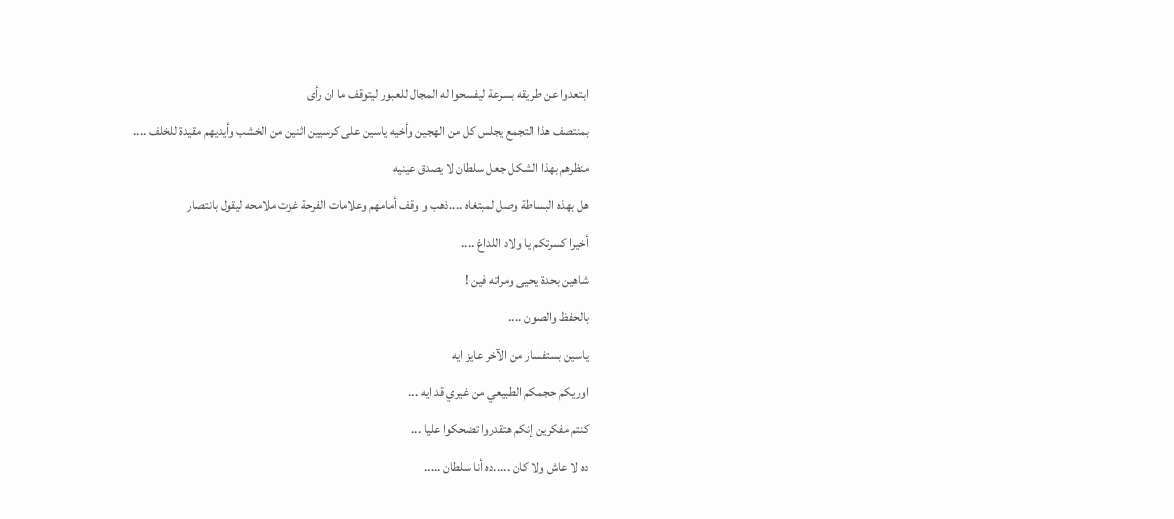ابتعدوا عن طريقه بسرعة ليفسحوا له المجال للعبور ليتوقف ما ان رأى
بمنتصف هذا التجمع يجلس كل من الهجين وأخيه ياسين على كرسيين اثنين من الخشب وأيديهم مقيدة للخلف ....
منظرهم بهذا الشكل جعل سلطان لا يصدق عينيه
هل بهذه البساطة وصل لمبتغاه ....ذهب و وقف أمامهم وعلامات الفرحة غزت ملامحه ليقول بانتصار
أخيرا كسرتكم يا ولاد اللداغ ....
شاهين بحدة يحيى ومراته فين !
بالحفظ والصون ....
ياسين بستفسار من الآخر عايز ايه
اوريكم حجمكم الطبيعي من غيري قد ايه ...
كنتم مفكرين إنكم هتقدروا تضحكوا عليا ...
ده لا عاش ولا كان .....ده أنا سلطان .....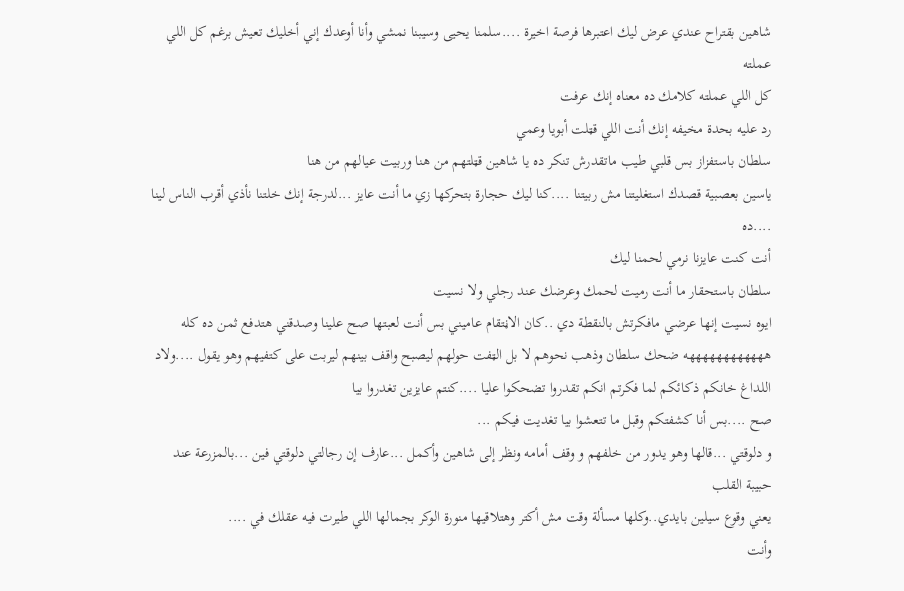شاهين بقتراح عندي عرض ليك اعتبرها فرصة اخيرة ....سلمنا يحيى وسيبنا نمشي وأنا أوعدك إني أخليك تعيش برغم كل اللي عملته
كل اللي عملته كلامك ده معناه إنك عرفت
رد عليه بحدة مخيفه إنك أنت اللي قټلت أبويا وعمي
سلطان باستفزاز بس قلبي طيب ماتقدرش تنكر ده يا شاهين قټلتهم من هنا وربيت عيالهم من هنا
ياسين بعصبية قصدك استغليتنا مش ربيتنا ....كنا ليك حجارة بتحركها زي ما أنت عايز ...لدرجة إنك خلتنا نأذي أقرب الناس لينا ....ده
أنت كنت عايزنا نرمي لحمنا ليك
سلطان باستحقار ما أنت رميت لحمك وعرضك عند رجلي ولا نسيت
ايوه نسيت إنها عرضي مافكرتش بالنقطة دي ..كان الاڼتقام عاميني بس أنت لعبتها صح علينا وصدقني هتدفع ثمن ده كله
ههههههههههههه ضحك سلطان وذهب نحوهم لا بل الټفت حولهم ليصبح واقف بينهم ليربت على كتفيهم وهو يقول ....ولاد اللداغ خانكم ذكائكم لما فكرتم انكم تقدروا تضحكوا عليا ....كنتم عايزين تغدروا بيا
صح ....بس أنا كشفتكم وقبل ما تتعشوا بيا تغديت فيكم ...
و دلوقتي ...قالها وهو يدور من خلفهم و وقف أمامه ونظر إلى شاهين وأكمل ...عارف إن رجالتي دلوقتي فين ...بالمزرعة عند حبيبة القلب
يعني وقوع سيلين بايدي..وكلها مسألة وقت مش أكتر وهتلاقيها منورة الوكر بجمالها اللي طيرت فيه عقلك في ....
وأنت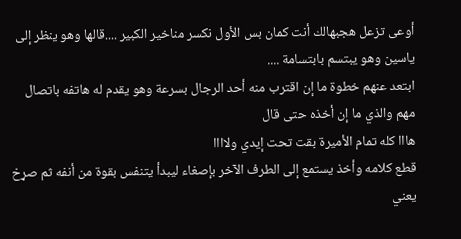أوعى تزعل هجبهالك أنت كمان بس الأول نكسر مناخير الكبير ....قالها وهو ينظر إلى ياسين وهو يبتسم بابتسامة ....
ابتعد عنهم خطوة ما إن اقترب منه أحد الرجال بسرعة وهو يقدم له هاتفه باتصال مهم والذي ما إن أخذه حتى قال
هااا كله تمام الأميرة بقت تحت إيدي ولاااا
قطع كلامه وأخذ يستمع إلى الطرف الآخر بإصغاء ليبدأ يتنفس بقوة من أنفه ثم صړخ يعني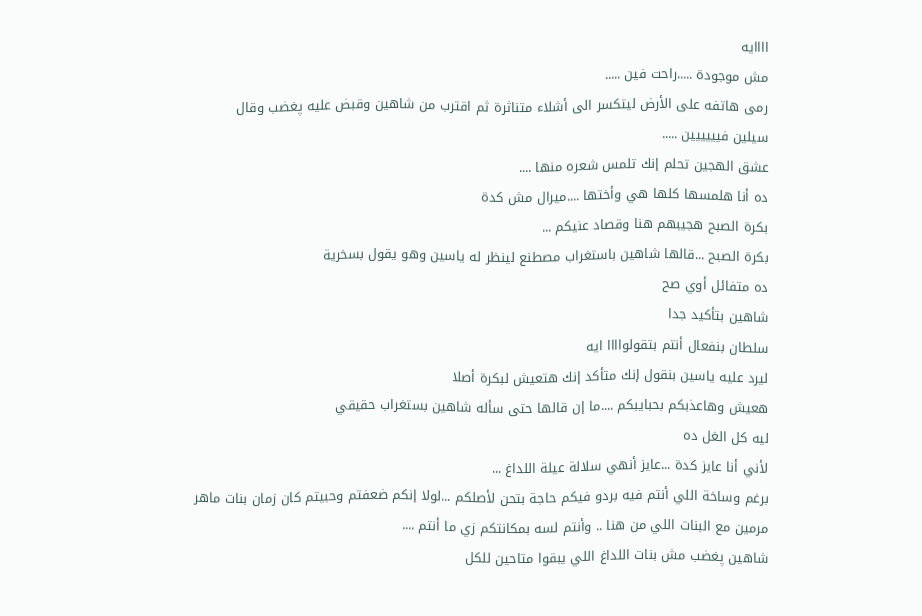اااايه
مش موجودة .....راحت فين .....
رمى هاتفه على الأرض ليتكسر الى أشلاء متناثرة ثم اقترب من شاهين وقبض عليه پغضب وقال
سيلين فيييييين .....
عشق الهجين تحلم إنك تلمس شعره منها ....
ده أنا ھلمسها كلها هي وأختها ....ميرال مش كدة
بكرة الصبح هجيبهم هنا وقصاد عنيكم ...
بكرة الصبح ...قالها شاهين باستغراب مصطنع لينظر له ياسين وهو يقول بسخرية
ده متفائل أوي صح
شاهين بتأكيد جدا
سلطان بنفعال أنتم بتقولواااا ايه
ليرد عليه ياسين بنقول إنك متأكد إنك هتعيش لبكرة أصلا
هعيش وهاعذبكم بحبايبكم ....ما إن قالها حتى سأله شاهين بستغراب حقيقي
ليه كل الغل ده
لأني أنا عايز كدة ...عايز أنهي سلالة عيلة اللداغ ...
برغم وساخة اللي أنتم فيه بردو فيكم حاجة بتحن لأصلكم ...لولا إنكم ضعفتم وحبيتم كان زمان بنات ماهر مرمين مع البنات اللي من هنا .. وأنتم لسه بمكانتكم زي ما أنتم ....
شاهين پغضب مش بنات اللداغ اللي يبقوا متاحين للكل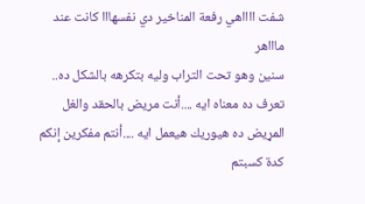شفت ااااهي رفعة المناخير دي نفسهااا كانت عند ماااهر
سنين وهو تحت التراب وليه بتكرهه بالشكل ده..
تعرف ده معناه ايه ....أنت مريض بالحقد والغل
المړيض ده هيوريك هيعمل ايه ....أنتم مفكرين إنكم كدة كسبتم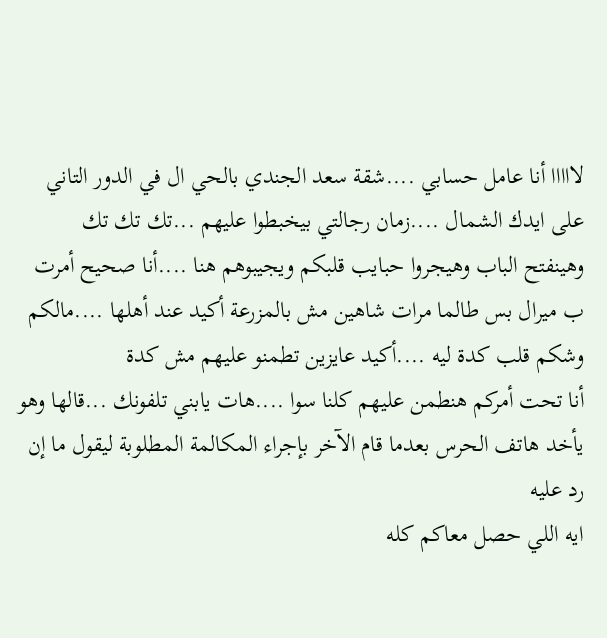لااااا أنا عامل حسابي ....شقة سعد الجندي بالحي ال في الدور التاني على ايدك الشمال ....زمان رجالتي بيخبطوا عليهم ...تك تك تك
وهينفتح الباب وهيجروا حبايب قلبكم ويجيبوهم هنا ....أنا صحيح أمرت ب ميرال بس طالما مرات شاهين مش بالمزرعة أكيد عند أهلها ....مالكم وشكم قلب كدة ليه ....أكيد عايزين تطمنو عليهم مش كدة
أنا تحت أمركم هنطمن عليهم كلنا سوا ....هات يابني تلفونك ...قالها وهو يأخد هاتف الحرس بعدما قام الآخر بإجراء المكالمة المطلوبة ليقول ما إن رد عليه
ايه اللي حصل معاكم كله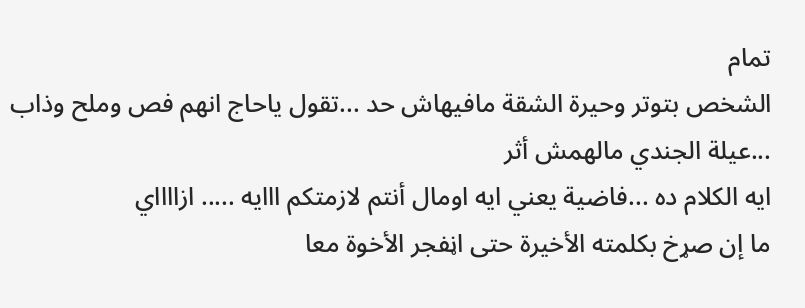تمام
الشخص بتوتر وحيرة الشقة مافيهاش حد ...تقول ياحاج انهم فص وملح وذاب ...عيلة الجندي مالهمش أثر
ايه الكلام ده ...فاضية يعني ايه اومال أنتم لازمتكم ااايه ..... ازااااي
ما إن صړخ بكلمته الأخيرة حتى اڼفجر الأخوة معا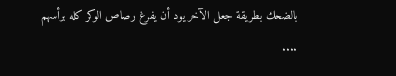بالضحك بطريقة جعل الآخر يود أن يفرغ رصاص الوكر كله برأسهم ....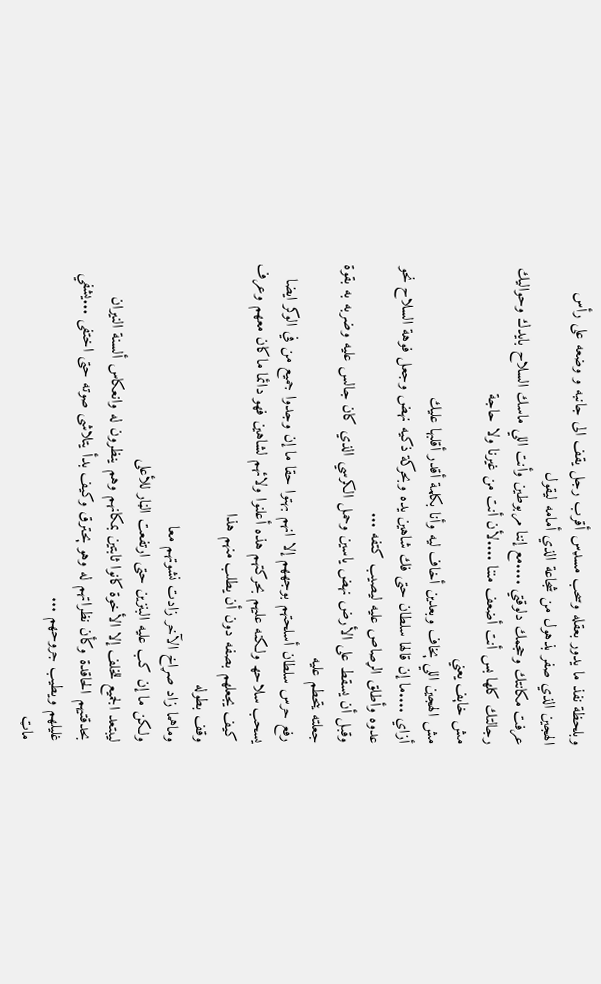وبلحظة نفذ ما يدور بعقله وسحب مسډس أقرب رجل يقف الى جانبه و وضعه على رأس الهجين الذي صفر بذهول من شجاعة الذي أمامه ليقول
عرفت مكانتك وحجمك دلوقتي ....مع إننا مربوطين وأنت اللي ماسك السلاح بايدك وحواليك رجالتك كلها بس أنت أضعف مننا ....لأن أنت من غيرنا ولا حاجة
مش خاېف يعني
مش الهجين اللي ېخاف وبعدين أخاف ليه وأنا بكلمة أقدر أقلبها عليك
أزاي ....ما إن قالها سلطان حتى فك شاهين يده وبحركة ذكيه نهض وجعل فوهة السلاح نحو عدوه وأطلق الړصاص عليه ليصيب كتفه ...
وقبل أن يسقط على الأرض نهض ياسين وحمل الكرسي الذي كان جالس عليه وضربه به بقوة جعلته يتحطم عليه
رفع حرس سلطان أسلحتهم بوجههم إلا انهم بهتوا حقا ما إن وجدوا جميع من في الوكر ايضا يسحب سلاحھ ولكنه عليهم بحركتهم هذه أعلنوا ولائهم لشاهين فهو دائما ماكان معهم وعرف كيف يجعلهم بصفه دون أن يطلب منهم هذا
وقف بطوله
وماهما زاد صړاخ الآخر زادت نشوتهم معا
ولكن ما إن كب عليه البنزين حتى ارتفعت الڼار للأعلى
ليبتعد الجميع للخلف إلا الأخوة كانوا ثابتين بمكانهم وهم ينظرون له وانعكاس ألسنة النيران بحدقتيهم الحاقدة وكأن نظراتهم له وهو ېحترق وكيف بدأ يتلاشى صوته حتى اختفى ...يشفي غليلهم ويطيب جروحهم ...
ماټ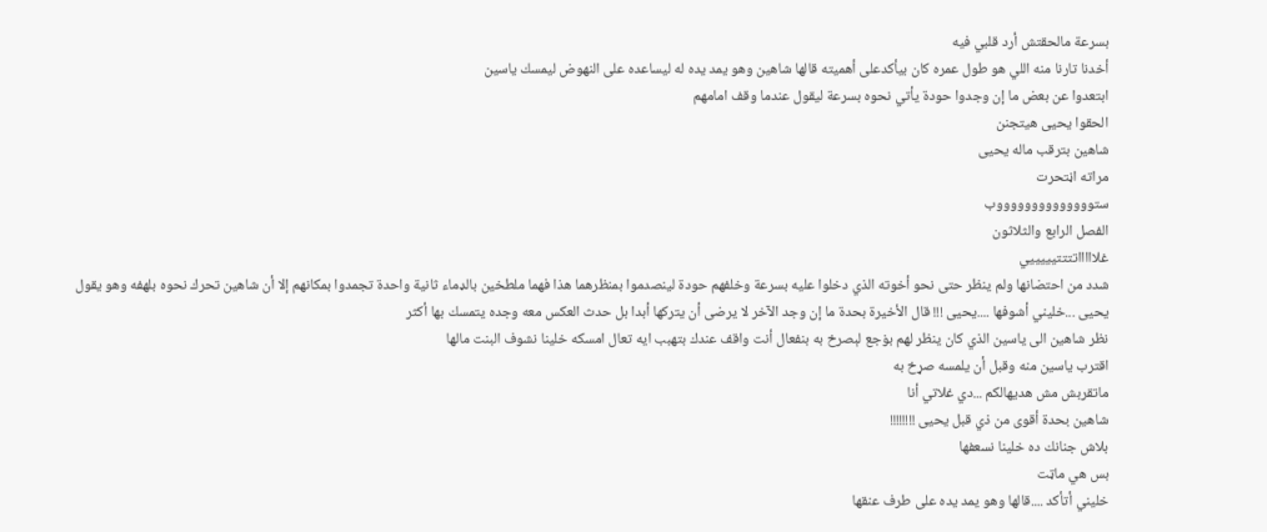بسرعة مالحقتش أرد قلبي فيه
أخدنا تارنا منه اللي هو طول عمره كان بيأكدعلى أهميته قالها شاهين وهو يمد يده له ليساعده على النهوض ليمسك ياسين
ابتعدوا عن بعض ما إن وجدوا حودة يأتي نحوه بسرعة ليقول عندما وقف امامهم
الحقوا يحيى هيتجنن
شاهين بترقب ماله يحيى
مراته اڼتحرت
ستووووووووووووووب
الفصل الرابع والثلاثون
غلاااااتتتتيييييي
شدد من احتضانها ولم ينظر حتى نحو أخوته الذي دخلوا عليه بسرعة وخلفهم حودة لينصدموا بمنظرهما هذا فهما ملطخين بالډماء ثانية واحدة تجمدوا بمكانهم إلا أن شاهين تحرك نحوه بلهفه وهو يقول
يحيى ...خليني أشوفها ....يحيى !!! قال الأخيرة بحدة ما إن وجد الآخر لا يرضى أن يتركها أبدا بل حدث العكس معه وجده يتمسك بها أكثر
نظر شاهين الى ياسين الذي كان ينظر لهم بۏجع لېصرخ به بنفعال أنت واقف عندك بتهبب ايه تعال امسكه خلينا نشوف البنت مالها
اقترب ياسين منه وقبل أن يلمسه صړخ به
ماتقربش مش هديهالكم ...دي غلاتي أنا
شاهين بحدة أقوى من ذي قبل يحيى !!!!!!!!
بلاش جنانك ده خلينا نسعفها
بس هي ماټت
خليني أتأكد ....قالها وهو يمد يده على طرف عنقها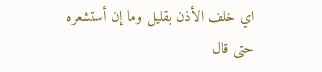اي خلف الأذن بقليل وما إن أستشعره حتى قال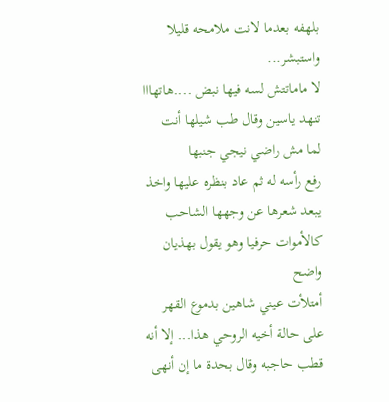بلهفه بعدما لانت ملامحه قليلا واستبشر...
لا ماماتتش لسه فيها نبض ....هاتهااا
تنهد ياسين وقال طب شيلها أنت لما مش راضي نيجي جنبها
رفع رأسه له ثم عاد بنظره عليها واخذ يبعد شعرها عن وجهها الشاحب كالأموات حرفيا وهو يقول بهذيان واضح
أمتلأت عيني شاهين بدموع القهر على حالة أخيه الروحي هذا... إلا أنه قطب حاجبه وقال بحدة ما إن أنهى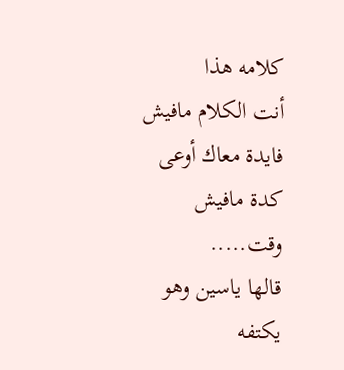كلامه هذا
أنت الكلام مافيش فايدة معاك أوعى كدة مافيش وقت.....
قالها ياسين وهو يكتفه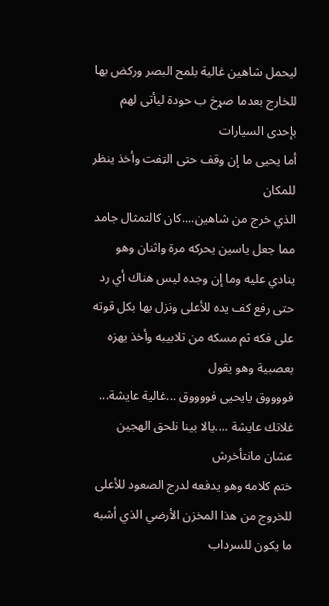ليحمل شاهين غالية بلمح البصر وركض بها للخارج بعدما صړخ ب حودة ليأتى لهم بإحدى السيارات
أما يحيى ما إن وقف حتى الټفت وأخذ ينظر للمكان
الذي خرج من شاهين....كان كالتمثال جامد مما جعل ياسين يحركه مرة واثنان وهو ينادي عليه وما إن وجده ليس هناك أي رد حتى رفع كف يده للأعلى ونزل بها بكل قوته على فكه ثم مسكه من تلابيبه وأخذ يهزه بعصبية وهو يقول
فووووق يايحيى فووووق ...غالية عايشة...
غلاتك عايشة ....يالا بينا نلحق الهجين عشان مانتأخرش
ختم كلامه وهو يدفعه لدرج الصعود للأعلى للخروج من هذا المخزن الأرضي الذي أشبه ما يكون للسرداب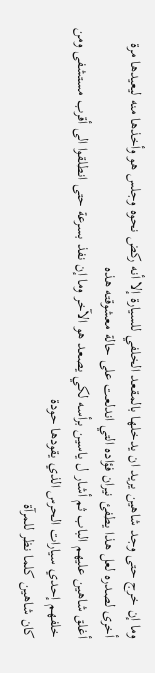وما إن خرج حتى وجد شاهين يريد ان يدخلها بالمقعد الخلفي للسيارة إلا أنه ركض نحوه وجلس هو وأخذها منه ليعيدها مرة أخرى لصدره لعل هذا يطفئ نيران فؤاده التي اندلعت على حالة معشوقته هذه
أغلق شاهين عليهم الباب ثم أشار ل ياسين برأسه لكي يصعد هو الآخر وما إن نفذ بسرعة حتى انطلقوا الى أقرب مستشفى ومن خلفهم إحدي سيارات الحرس الذي يقودها حودة
كان شاهين كلما نظر للمرآة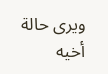ويرى حالة أخيه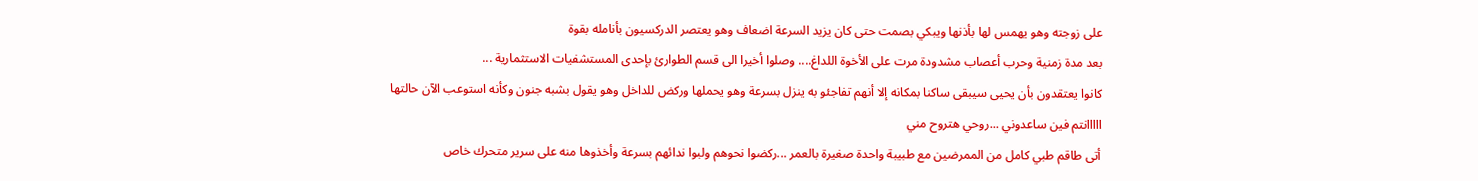على زوجته وهو يهمس لها بأذنها ويبكي بصمت حتى كان يزيد السرعة اضعاف وهو يعتصر الدركسيون بأنامله بقوة
بعد مدة زمنية وحرب أعصاب مشدودة مرت على الأخوة اللداغ.... وصلوا أخيرا الى قسم الطوارئ بإحدى المستشفيات الاستثمارية ...
كانوا يعتقدون بأن يحيى سيبقى ساكنا بمكانه إلا أنهم تفاجئو به ينزل بسرعة وهو يحملها وركض للداخل وهو يقول بشبه جنون وكأنه استوعب الآن حالتها
ااااانتم فين ساعدوني ...روحي هتروح مني
أتى طاقم طبي كامل من الممرضين مع طبيبة واحدة صغيرة بالعمر ...ركضوا نحوهم ولبوا ندائهم بسرعة وأخذوها منه على سرير متحرك خاص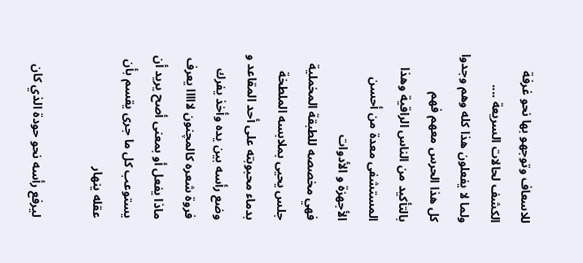للاسعاف وتوجهو بها نحو غرفة الكشف لحالات السريعة ....
ولما لا يفعلون هذا كله وهم وجدوا كل هذا الحرس معهم فهم بالتأكيد من الناس الراقية وهذا المستشفى معدة من أحسن الأجهزة و الأدوات
فهي مخصصه للطبقة المخملية
جلس يحيى بملابسه الملطخة بدماء محبوبته على أحد المقاعد و وضع رأسه بين يده وأخذ يفرك فروة شعره كالمچنون لااااا يعرف ماذا يفعل أو بمعنى أصح يريد أن يستوعب كل ما جرى يقسم بأن عقله ينهار

ليرفع رأسه نحو حودة الذي كان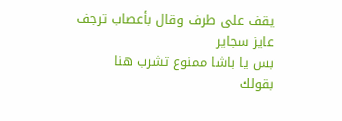يقف على طرف وقال بأعصاب ترجف
عايز سجاير
بس يا باشا ممنوع تشرب هنا
بقولك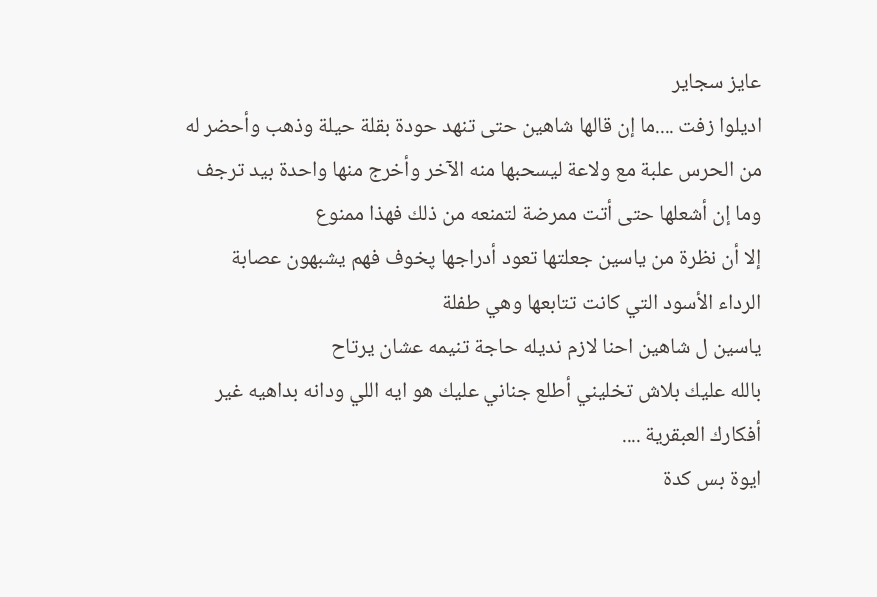عايز سجاير
اديلوا زفت ....ما إن قالها شاهين حتى تنهد حودة بقلة حيلة وذهب وأحضر له من الحرس علبة مع ولاعة ليسحبها منه الآخر وأخرج منها واحدة بيد ترجف وما إن أشعلها حتى أتت ممرضة لتمنعه من ذلك فهذا ممنوع
إلا أن نظرة من ياسين جعلتها تعود أدراجها پخوف فهم يشبهون عصابة الرداء الأسود التي كانت تتابعها وهي طفلة
ياسين ل شاهين احنا لازم نديله حاجة تنيمه عشان يرتاح
بالله عليك بلاش تخليني أطلع جناني عليك هو ايه اللي ودانه بداهيه غير أفكارك العبقرية ....
ايوة بس كدة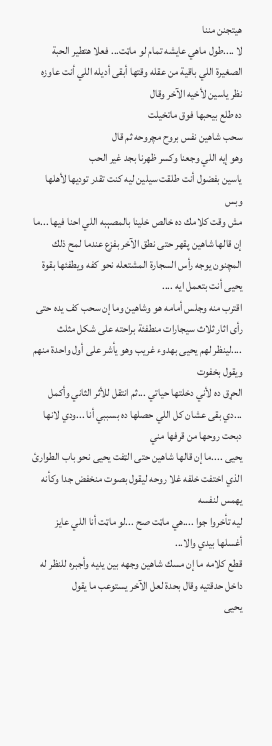هيتجنن مننا
لا ....طول ماهي عايشه تمام لو ماټت... فعلا هتطير الحبة الصغيرة اللي باقية من عقله وقتها أبقى أديله اللي أنت عاوزه
نظر ياسين لأخيه الآخر وقال
ده طلع بيحبها فوق ماتخيلت
سحب شاهين نفس بروح مچروحه ثم قال
وهو إيه اللي وجعنا وكسر ظهرنا بجد غير الحب
ياسين بفضول أنت طلقت سيلين ليه كنت تقدر توديها لأهلها وبس
مش وقت كلامك ده خالص خلينا بالمصېبه اللي احنا فيها ...ما إن قالها شاهين پقهر حتى نطق الآخر بفزع عندما لمح ذلك المچنون يوجه رأس السجارة المشتعله نحو كفه ويطفئها بقوة
يحيى أنت بتعمل ايه ....
اقترب منه وجلس أمامه هو وشاهين وما إن سحب كف يده حتى رأى اثار ثلاث سيجارات منطفئة براحته على شكل مثلث ....لينظر لهم يحيى بهدوء غريب وهو يأشر على أول واحدة منهم ويقول بخفوت
الحړق ده لأني دخلتها حياتي ...ثم انتقل للأثر الثاني وأكمل ...دي بقى عشان كل اللي حصلها ده بسببي أنا ...ودي لانها دبحت روحها من قرفها مني
يحيى ....ما إن قالها شاهين حتى الټفت يحيى نحو باب الطوارئ الذي اختفت خلفه غلا روحه ليقول بصوت منخفض جدا وكأنه يهمس لنفسه
ليه تأخروا جوا ....هي ماټت صح ...لو ماټت أنا اللي عايز أغسلها بيدي والا...
قطع كلامه ما إن مسك شاهين وجهه بين يديه وأجبره للنظر له داخل حدقتيه وقال بحدة لعل الآخر يستوعب ما يقول
يحيى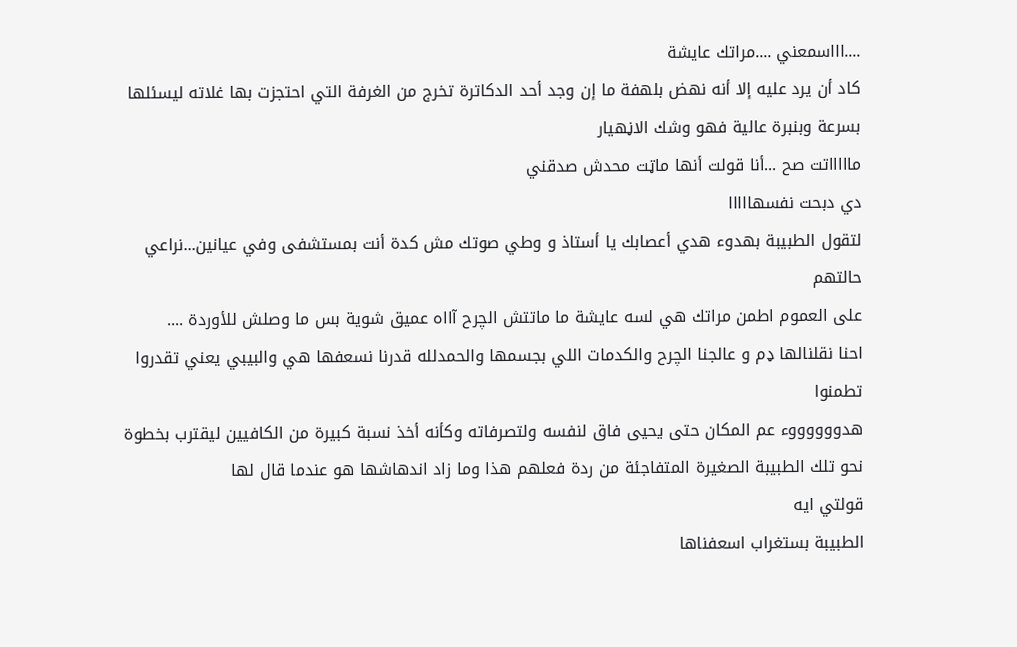....اااسمعني ....مراتك عايشة
كاد أن يرد عليه إلا أنه نهض بلهفة ما إن وجد أحد الدكاترة تخرج من الغرفة التي احتجزت بها غلاته ليسئلها بسرعة وبنبرة عالية فهو وشك الاڼهيار
ماااااتت صح ...أنا قولت أنها ماټت محدش صدقني
دي دبحت نفسهااااا
لتقول الطبيبة بهدوء هدي أعصابك يا أستاذ و وطي صوتك مش كدة أنت بمستشفى وفي عيانين...نراعي حالتهم
على العموم اطمن مراتك هي لسه عايشة ما ماتتش الچرح آااه عميق شوية بس ما وصلش للأوردة ....
احنا نقلنالها ډم و عالجنا الچرح والكدمات اللي بجسمها والحمدلله قدرنا نسعفها هي والبيبي يعني تقدروا تطمنوا
هدووووووء عم المكان حتى يحيى فاق لنفسه ولتصرفاته وكأنه أخذ نسبة كبيرة من الكافيين ليقترب بخطوة نحو تلك الطبيبة الصغيرة المتفاجئة من ردة فعلهم هذا وما زاد اندهاشها هو عندما قال لها
قولتي ايه
الطبيبة بستغراب اسعفناها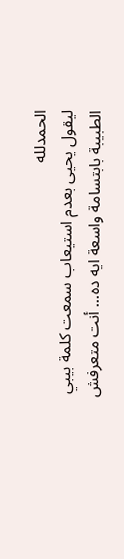الحمدلله
ليقول يحيى بعدم استيعاب سمعت كلمة بيبي
الطبيبة بابتسامة واسعة ايه ده... أنت متعرفش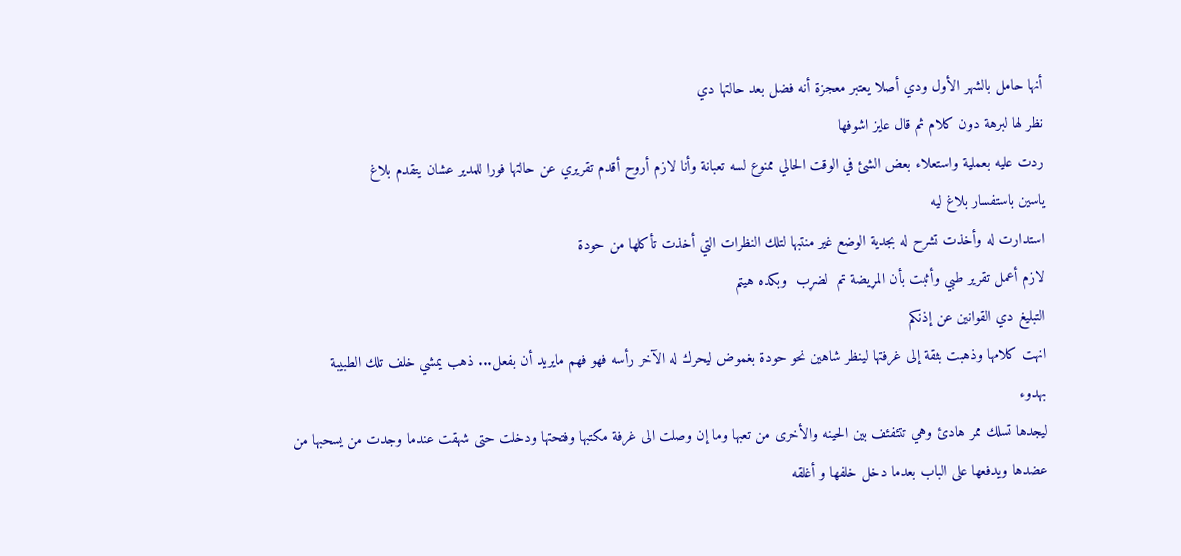أنها حامل بالشهر الأول ودي أصلا يعتبر معجزة أنه فضل بعد حالتها دي
نظر لها لبرهة دون كلام ثم قال عايز اشوفها
ردت عليه بعملية واستعلاء بعض الشئ في الوقت الحالي ممنوع لسه تعبانة وأنا لازم أروح أقدم تقريري عن حالتها فورا للمدير عشان يتقدم بلاغ
ياسين باستفسار بلاغ ليه
استدارت له وأخذت تشرح له بجدية الوضع غير منتبها لتلك النظرات التي أخذت تأكلها من حودة
لازم أعمل تقرير طبي وأثبت بأن المړيضة تم  لضړب  وبكده هيتم
التبليغ دي القوانين عن إذنكم
انهت كلامها وذهبت بثقة إلى غرفتها لينظر شاهين نحو حودة بغموض ليحرك له الآخر رأسه فهو فهم مايريد أن بفعل... ذهب يمشي خلف تلك الطبيبة
بهدوء
ليجدها تسلك ممر هادئ وهي تتئفئف بين الحينه والأخرى من تعبها وما إن وصلت الى غرفة مكتبها وفتحتها ودخلت حتى شهقت عندما وجدت من يسحبها من عضدها ويدفعها على الباب بعدما دخل خلفها و أغلقه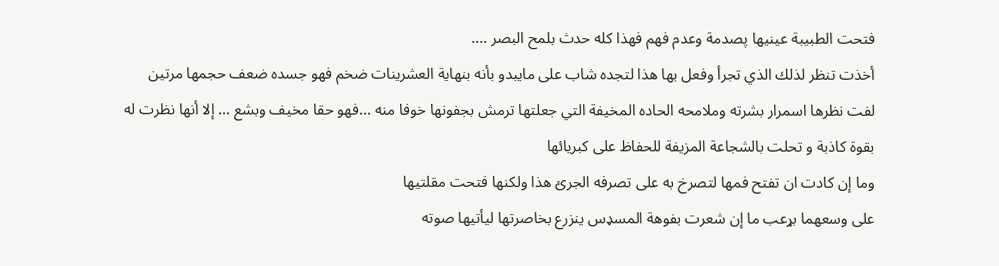فتحت الطبيبة عينيها پصدمة وعدم فهم فهذا كله حدث بلمح البصر ....
أخذت تنظر لذلك الذي تجرأ وفعل بها هذا لتجده شاب على مايبدو بأنه بنهاية العشرينات ضخم فهو جسده ضعف حجمها مرتين لفت نظرها اسمرار بشرته وملامحه الحاده المخيفة التي جعلتها ترمش بجفونها خوفا منه ...فهو حقا مخيف وبشع ... إلا أنها نظرت له بقوة كاذبة و تحلت بالشجاعة المزيفة للحفاظ على كبريائها
وما إن كادت ان تفتح فمها لتصرخ به على تصرفه الجرئ هذا ولكنها فتحت مقلتيها
على وسعهما بړعب ما إن شعرت بفوهة المسډس ينزرع بخاصرتها ليأتيها صوته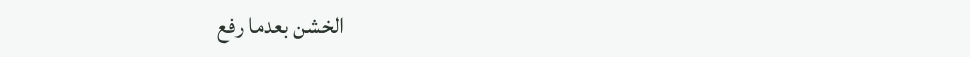الخشن بعدما رفع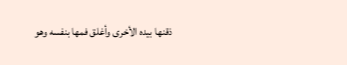ذقنها بيده الأخرى وأغلق فمها بنفسه وهو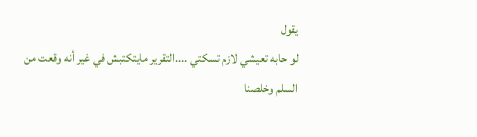يقول
لو حابه تعيشي لازم تسكتي ....التقرير مايتكتبش في غير أنه وقعت من السلم وخلصنا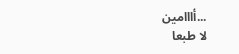...أااامين
لا طبعا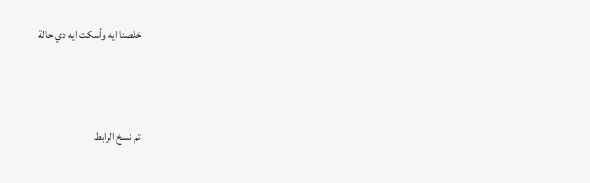خلصنا ايه وأسكت ايه دي حالة




تم نسخ الرابط